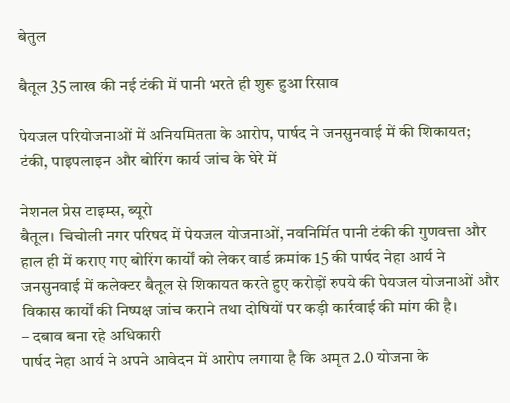बेतुल

बैतूल 35 लाख की नई टंकी में पानी भरते ही शुरू हुआ रिसाव

पेयजल परियोजनाओं में अनियमितता के आरोप, पार्षद ने जनसुनवाई में की शिकायत; टंकी, पाइपलाइन और बोरिंग कार्य जांच के घेरे में

नेशनल प्रेस टाइम्स, ब्यूरो
बैतूल। चिचोली नगर परिषद में पेयजल योजनाओं, नवनिर्मित पानी टंकी की गुणवत्ता और हाल ही में कराए गए बोरिंग कार्यों को लेकर वार्ड क्रमांक 15 की पार्षद नेहा आर्य ने जनसुनवाई में कलेक्टर बैतूल से शिकायत करते हुए करोड़ों रुपये की पेयजल योजनाओं और विकास कार्यों की निष्पक्ष जांच कराने तथा दोषियों पर कड़ी कार्रवाई की मांग की है।
– दबाव बना रहे अधिकारी
पार्षद नेहा आर्य ने अपने आवेदन में आरोप लगाया है कि अमृत 2.0 योजना के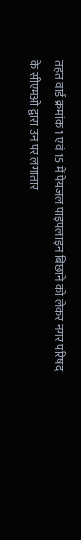तहत वार्ड क्रमांक 1 एवं 15 में पेयजल पाइपलाइन बिछाने को लेकर नगर परिषद के सीएमओ द्वारा उन पर लगातार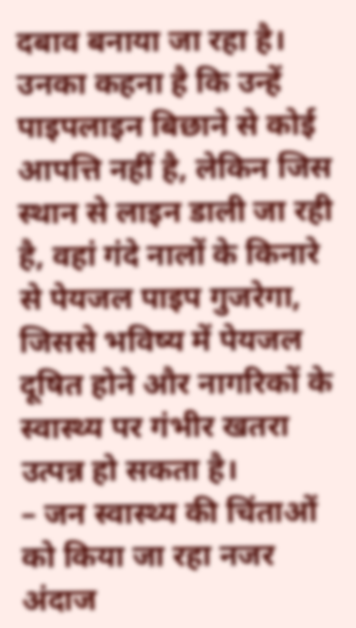दबाव बनाया जा रहा है। उनका कहना है कि उन्हें पाइपलाइन बिछाने से कोई आपत्ति नहीं है, लेकिन जिस स्थान से लाइन डाली जा रही है, वहां गंदे नालों के किनारे से पेयजल पाइप गुजरेगा, जिससे भविष्य में पेयजल दूषित होने और नागरिकों के स्वास्थ्य पर गंभीर खतरा उत्पन्न हो सकता है।
– जन स्वास्थ्य की चिंताओं को किया जा रहा नजर अंदाज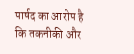पार्षद का आरोप है कि तकनीकी और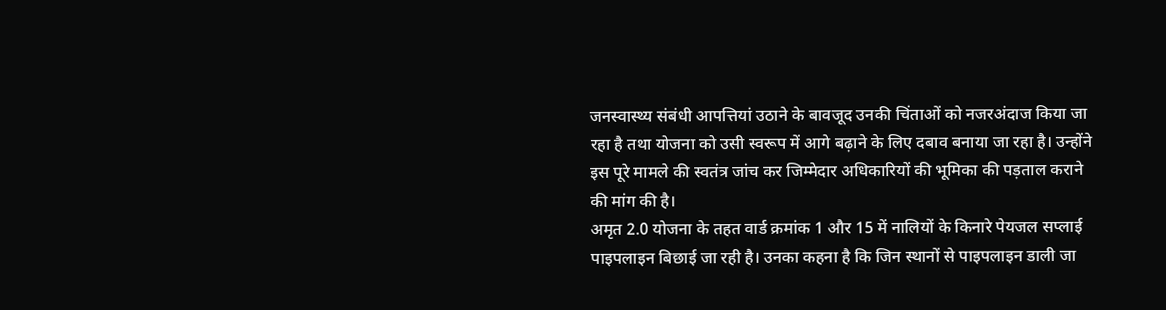जनस्वास्थ्य संबंधी आपत्तियां उठाने के बावजूद उनकी चिंताओं को नजरअंदाज किया जा रहा है तथा योजना को उसी स्वरूप में आगे बढ़ाने के लिए दबाव बनाया जा रहा है। उन्होंने इस पूरे मामले की स्वतंत्र जांच कर जिम्मेदार अधिकारियों की भूमिका की पड़ताल कराने की मांग की है।
अमृत 2.0 योजना के तहत वार्ड क्रमांक 1 और 15 में नालियों के किनारे पेयजल सप्लाई पाइपलाइन बिछाई जा रही है। उनका कहना है कि जिन स्थानों से पाइपलाइन डाली जा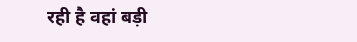रही है वहां बड़ी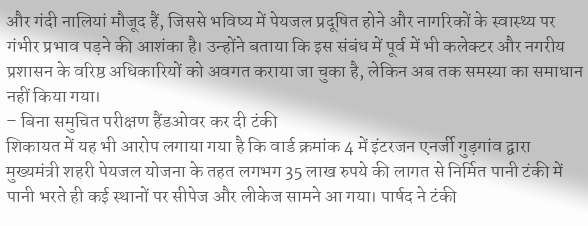और गंदी नालियां मौजूद हैं, जिससे भविष्य में पेयजल प्रदूषित होने और नागरिकों के स्वास्थ्य पर गंभीर प्रभाव पड़ने की आशंका है। उन्होंने बताया कि इस संबंध में पूर्व में भी कलेक्टर और नगरीय प्रशासन के वरिष्ठ अधिकारियों को अवगत कराया जा चुका है, लेकिन अब तक समस्या का समाधान नहीं किया गया।
– बिना समुचित परीक्षण हैंडओवर कर दी टंकी
शिकायत में यह भी आरोप लगाया गया है कि वार्ड क्रमांक 4 में इंटरजन एनर्जी गुड़गांव द्वारा मुख्यमंत्री शहरी पेयजल योजना के तहत लगभग 35 लाख रुपये की लागत से निर्मित पानी टंकी में पानी भरते ही कई स्थानों पर सीपेज और लीकेज सामने आ गया। पार्षद ने टंकी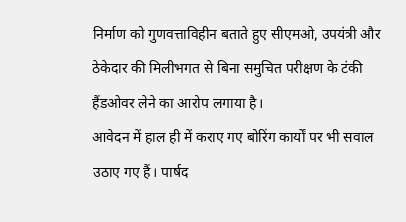निर्माण को गुणवत्ताविहीन बताते हुए सीएमओ, उपयंत्री और ठेकेदार की मिलीभगत से बिना समुचित परीक्षण के टंकी हैंडओवर लेने का आरोप लगाया है।
आवेदन में हाल ही में कराए गए बोरिंग कार्यों पर भी सवाल उठाए गए हैं। पार्षद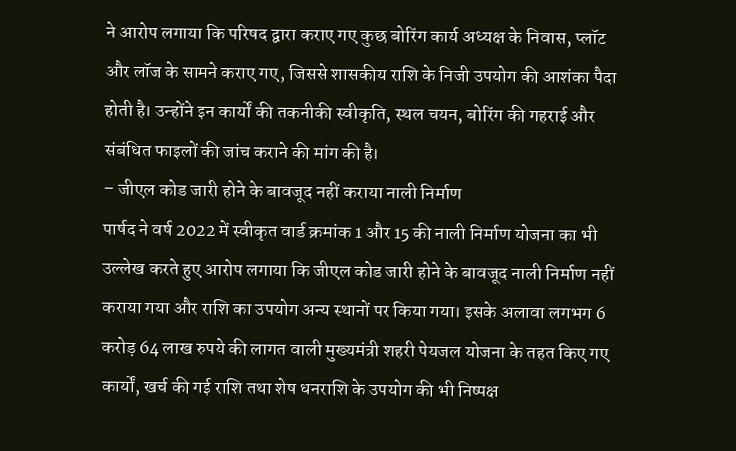ने आरोप लगाया कि परिषद द्वारा कराए गए कुछ बोरिंग कार्य अध्यक्ष के निवास, प्लॉट और लॉज के सामने कराए गए, जिससे शासकीय राशि के निजी उपयोग की आशंका पैदा होती है। उन्होंने इन कार्यों की तकनीकी स्वीकृति, स्थल चयन, बोरिंग की गहराई और संबंधित फाइलों की जांच कराने की मांग की है।
– जीएल कोड जारी होने के बावजूद नहीं कराया नाली निर्माण
पार्षद ने वर्ष 2022 में स्वीकृत वार्ड क्रमांक 1 और 15 की नाली निर्माण योजना का भी उल्लेख करते हुए आरोप लगाया कि जीएल कोड जारी होने के बावजूद नाली निर्माण नहीं कराया गया और राशि का उपयोग अन्य स्थानों पर किया गया। इसके अलावा लगभग 6 करोड़ 64 लाख रुपये की लागत वाली मुख्यमंत्री शहरी पेयजल योजना के तहत किए गए कार्यों, खर्च की गई राशि तथा शेष धनराशि के उपयोग की भी निष्पक्ष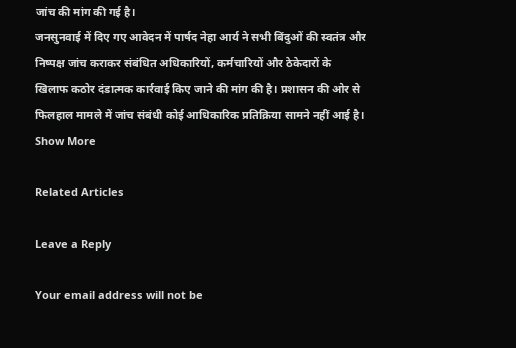जांच की मांग की गई है।
जनसुनवाई में दिए गए आवेदन में पार्षद नेहा आर्य ने सभी बिंदुओं की स्वतंत्र और निष्पक्ष जांच कराकर संबंधित अधिकारियों, कर्मचारियों और ठेकेदारों के खिलाफ कठोर दंडात्मक कार्रवाई किए जाने की मांग की है। प्रशासन की ओर से फिलहाल मामले में जांच संबंधी कोई आधिकारिक प्रतिक्रिया सामने नहीं आई है।
Show More

Related Articles

Leave a Reply

Your email address will not be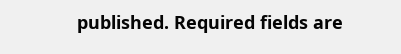published. Required fields are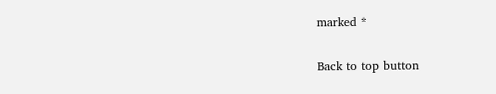marked *

Back to top button